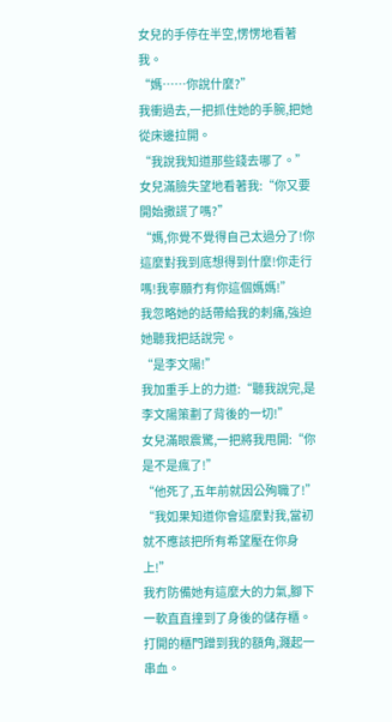女兒的手停在半空,愣愣地看著我。
“媽……你說什麼?”
我衝過去,一把抓住她的手腕,把她從床邊拉開。
“我說我知道那些錢去哪了。”
女兒滿臉失望地看著我:“你又要開始撒謊了嗎?”
“媽,你覺不覺得自己太過分了!你這麼對我到底想得到什麼!你走行嗎!我寧願冇有你這個媽媽!”
我忽略她的話帶給我的刺痛,強迫她聽我把話說完。
“是李文陽!”
我加重手上的力道:“聽我說完,是李文陽策劃了背後的一切!”
女兒滿眼震驚,一把將我甩開:“你是不是瘋了!”
“他死了,五年前就因公殉職了!”
“我如果知道你會這麼對我,當初就不應該把所有希望壓在你身上!”
我冇防備她有這麼大的力氣,腳下一軟直直撞到了身後的儲存櫃。
打開的櫃門蹭到我的額角,濺起一串血。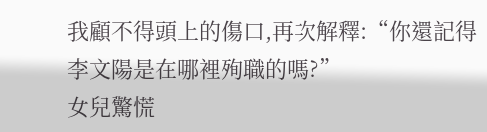我顧不得頭上的傷口,再次解釋:“你還記得李文陽是在哪裡殉職的嗎?”
女兒驚慌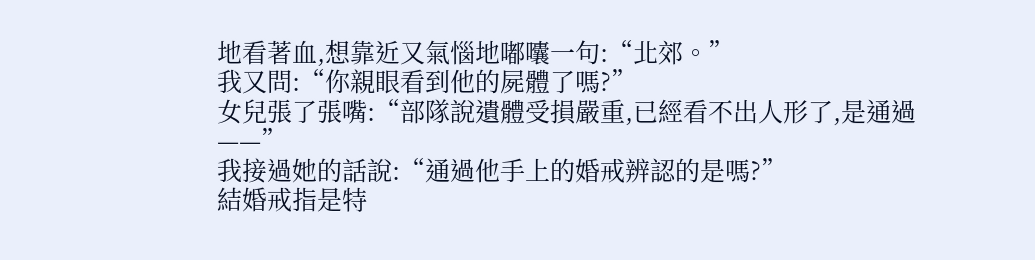地看著血,想靠近又氣惱地嘟囔一句:“北郊。”
我又問:“你親眼看到他的屍體了嗎?”
女兒張了張嘴:“部隊說遺體受損嚴重,已經看不出人形了,是通過——”
我接過她的話說:“通過他手上的婚戒辨認的是嗎?”
結婚戒指是特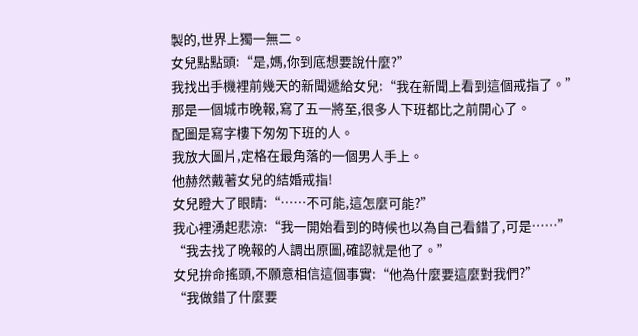製的,世界上獨一無二。
女兒點點頭:“是,媽,你到底想要說什麼?”
我找出手機裡前幾天的新聞遞給女兒:“我在新聞上看到這個戒指了。”
那是一個城市晚報,寫了五一將至,很多人下班都比之前開心了。
配圖是寫字樓下匆匆下班的人。
我放大圖片,定格在最角落的一個男人手上。
他赫然戴著女兒的結婚戒指!
女兒瞪大了眼睛:“……不可能,這怎麼可能?”
我心裡湧起悲涼:“我一開始看到的時候也以為自己看錯了,可是……”
“我去找了晚報的人調出原圖,確認就是他了。”
女兒拚命搖頭,不願意相信這個事實:“他為什麼要這麼對我們?”
“我做錯了什麼要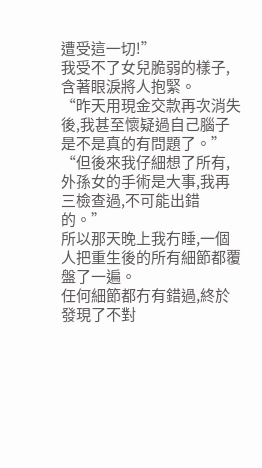遭受這一切!”
我受不了女兒脆弱的樣子,含著眼淚將人抱緊。
“昨天用現金交款再次消失後,我甚至懷疑過自己腦子是不是真的有問題了。”
“但後來我仔細想了所有,外孫女的手術是大事,我再三檢查過,不可能出錯的。”
所以那天晚上我冇睡,一個人把重生後的所有細節都覆盤了一遍。
任何細節都冇有錯過,終於發現了不對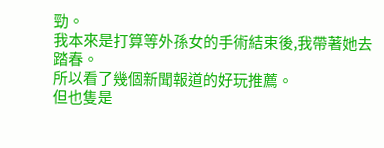勁。
我本來是打算等外孫女的手術結束後,我帶著她去踏春。
所以看了幾個新聞報道的好玩推薦。
但也隻是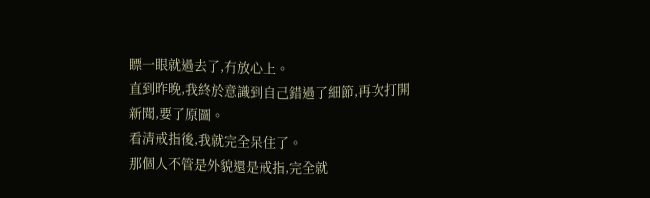瞟一眼就過去了,冇放心上。
直到昨晚,我終於意識到自己錯過了細節,再次打開新聞,要了原圖。
看清戒指後,我就完全呆住了。
那個人不管是外貌還是戒指,完全就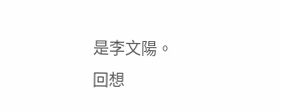是李文陽。
回想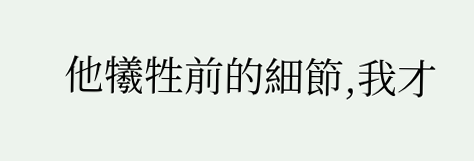他犧牲前的細節,我才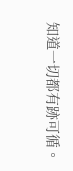知道一切都有跡可循。